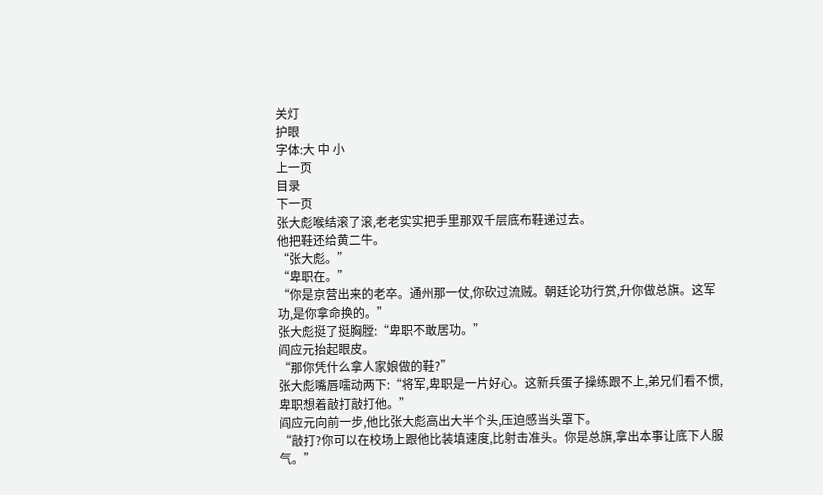关灯
护眼
字体:大 中 小
上一页
目录
下一页
张大彪喉结滚了滚,老老实实把手里那双千层底布鞋递过去。
他把鞋还给黄二牛。
“张大彪。”
“卑职在。”
“你是京营出来的老卒。通州那一仗,你砍过流贼。朝廷论功行赏,升你做总旗。这军功,是你拿命换的。”
张大彪挺了挺胸膛:“卑职不敢居功。”
阎应元抬起眼皮。
“那你凭什么拿人家娘做的鞋?”
张大彪嘴唇嚅动两下:“将军,卑职是一片好心。这新兵蛋子操练跟不上,弟兄们看不惯,卑职想着敲打敲打他。”
阎应元向前一步,他比张大彪高出大半个头,压迫感当头罩下。
“敲打?你可以在校场上跟他比装填速度,比射击准头。你是总旗,拿出本事让底下人服气。”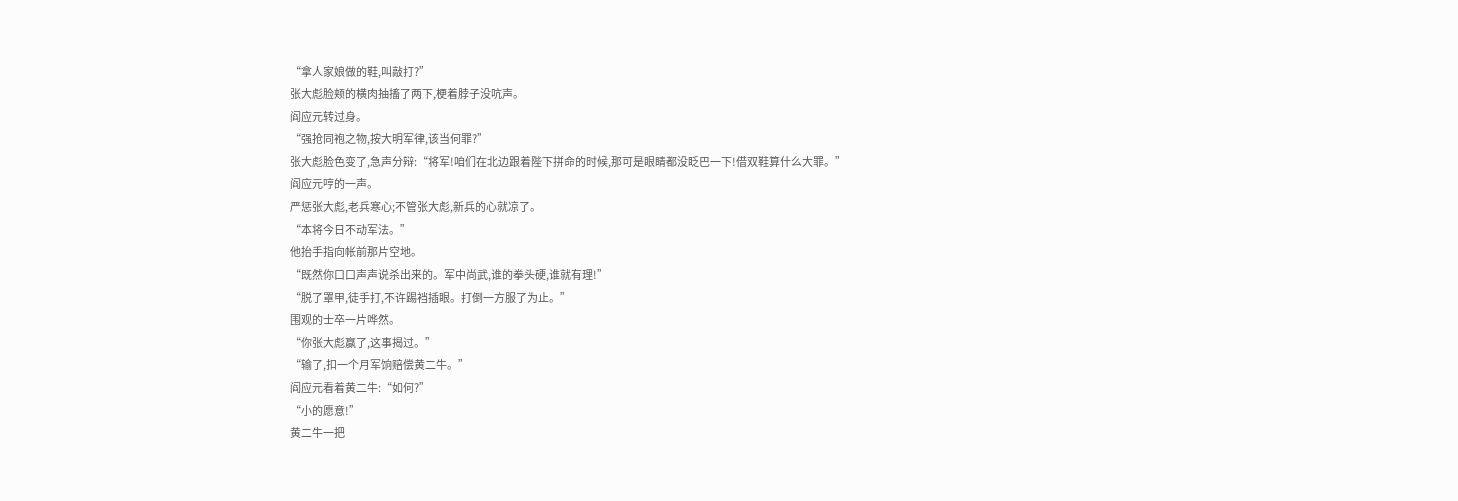“拿人家娘做的鞋,叫敲打?”
张大彪脸颊的横肉抽搐了两下,梗着脖子没吭声。
阎应元转过身。
“强抢同袍之物,按大明军律,该当何罪?”
张大彪脸色变了,急声分辩:“将军!咱们在北边跟着陛下拼命的时候,那可是眼睛都没眨巴一下!借双鞋算什么大罪。”
阎应元哼的一声。
严惩张大彪,老兵寒心;不管张大彪,新兵的心就凉了。
“本将今日不动军法。”
他抬手指向帐前那片空地。
“既然你口口声声说杀出来的。军中尚武,谁的拳头硬,谁就有理!”
“脱了罩甲,徒手打,不许踢裆插眼。打倒一方服了为止。”
围观的士卒一片哗然。
“你张大彪赢了,这事揭过。”
“输了,扣一个月军饷赔偿黄二牛。”
阎应元看着黄二牛:“如何?”
“小的愿意!”
黄二牛一把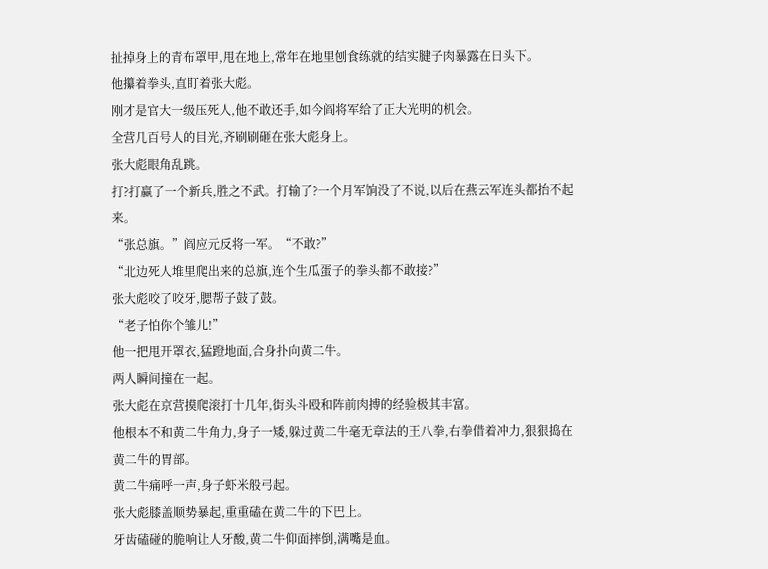扯掉身上的青布罩甲,甩在地上,常年在地里刨食练就的结实腱子肉暴露在日头下。
他攥着拳头,直盯着张大彪。
刚才是官大一级压死人,他不敢还手,如今阎将军给了正大光明的机会。
全营几百号人的目光,齐刷刷砸在张大彪身上。
张大彪眼角乱跳。
打?打赢了一个新兵,胜之不武。打输了?一个月军饷没了不说,以后在燕云军连头都抬不起来。
“张总旗。”阎应元反将一军。“不敢?”
“北边死人堆里爬出来的总旗,连个生瓜蛋子的拳头都不敢接?”
张大彪咬了咬牙,腮帮子鼓了鼓。
“老子怕你个雏儿!”
他一把甩开罩衣,猛蹬地面,合身扑向黄二牛。
两人瞬间撞在一起。
张大彪在京营摸爬滚打十几年,街头斗殴和阵前肉搏的经验极其丰富。
他根本不和黄二牛角力,身子一矮,躲过黄二牛毫无章法的王八拳,右拳借着冲力,狠狠捣在黄二牛的胃部。
黄二牛痛呼一声,身子虾米般弓起。
张大彪膝盖顺势暴起,重重磕在黄二牛的下巴上。
牙齿磕碰的脆响让人牙酸,黄二牛仰面摔倒,满嘴是血。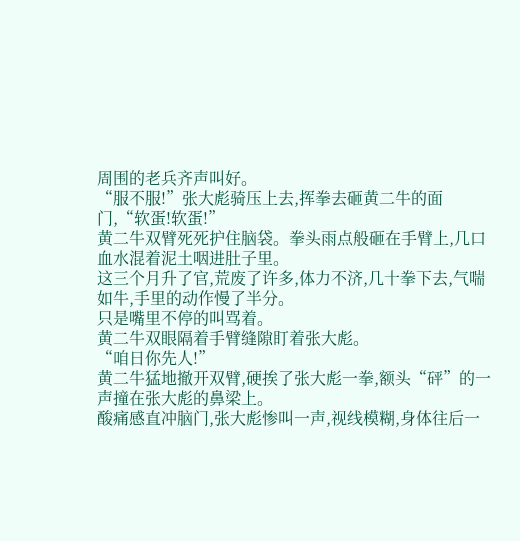周围的老兵齐声叫好。
“服不服!”张大彪骑压上去,挥拳去砸黄二牛的面门,“软蛋!软蛋!”
黄二牛双臂死死护住脑袋。拳头雨点般砸在手臂上,几口血水混着泥土咽进肚子里。
这三个月升了官,荒废了许多,体力不济,几十拳下去,气喘如牛,手里的动作慢了半分。
只是嘴里不停的叫骂着。
黄二牛双眼隔着手臂缝隙盯着张大彪。
“咱日你先人!”
黄二牛猛地撤开双臂,硬挨了张大彪一拳,额头“砰”的一声撞在张大彪的鼻梁上。
酸痛感直冲脑门,张大彪惨叫一声,视线模糊,身体往后一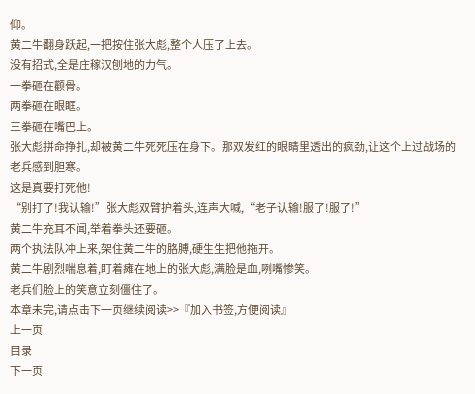仰。
黄二牛翻身跃起,一把按住张大彪,整个人压了上去。
没有招式,全是庄稼汉刨地的力气。
一拳砸在颧骨。
两拳砸在眼眶。
三拳砸在嘴巴上。
张大彪拼命挣扎,却被黄二牛死死压在身下。那双发红的眼睛里透出的疯劲,让这个上过战场的老兵感到胆寒。
这是真要打死他!
“别打了!我认输!”张大彪双臂护着头,连声大喊,“老子认输!服了!服了!”
黄二牛充耳不闻,举着拳头还要砸。
两个执法队冲上来,架住黄二牛的胳膊,硬生生把他拖开。
黄二牛剧烈喘息着,盯着瘫在地上的张大彪,满脸是血,咧嘴惨笑。
老兵们脸上的笑意立刻僵住了。
本章未完,请点击下一页继续阅读>>『加入书签,方便阅读』
上一页
目录
下一页